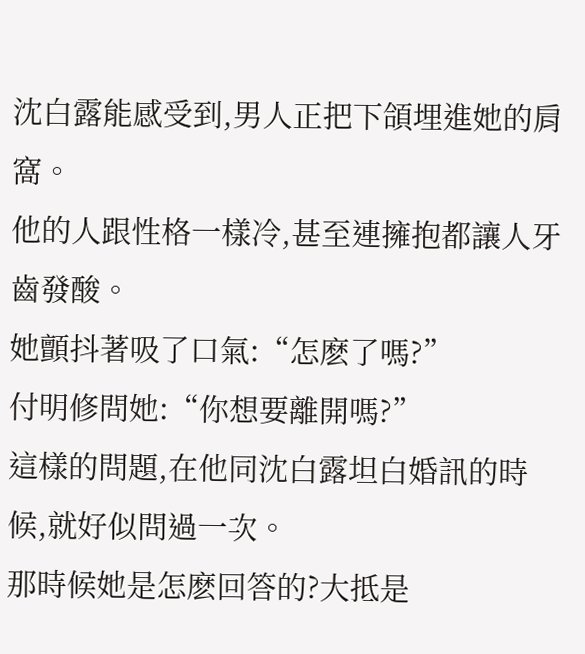沈白露能感受到,男人正把下頜埋進她的肩窩。
他的人跟性格一樣冷,甚至連擁抱都讓人牙齒發酸。
她顫抖著吸了口氣:“怎麽了嗎?”
付明修問她:“你想要離開嗎?”
這樣的問題,在他同沈白露坦白婚訊的時候,就好似問過一次。
那時候她是怎麽回答的?大抵是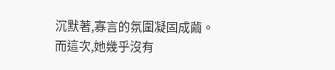沉默著,寡言的氛圍凝固成繭。
而這次,她幾乎沒有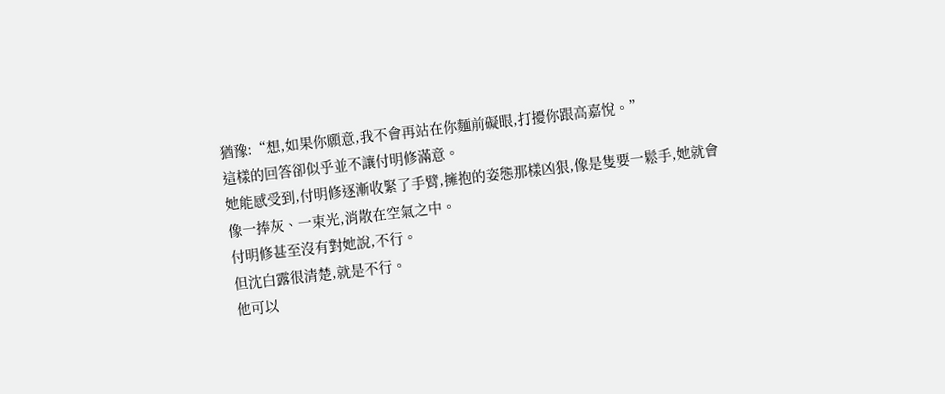猶豫:“想,如果你願意,我不會再站在你麵前礙眼,打擾你跟高嘉悅。”
這樣的回答卻似乎並不讓付明修滿意。
她能感受到,付明修逐漸收緊了手臂,擁抱的姿態那樣凶狠,像是隻要一鬆手,她就會像一捧灰、一束光,消散在空氣之中。
付明修甚至沒有對她說,不行。
但沈白露很清楚,就是不行。
他可以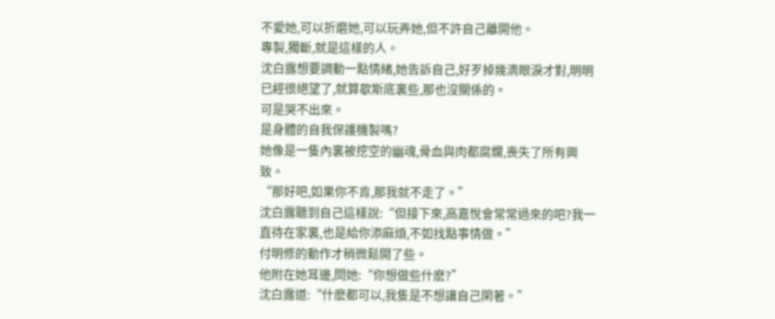不愛她,可以折磨她,可以玩弄她,但不許自己離開他。
專製,獨斷,就是這樣的人。
沈白露想要調動一點情緒,她告訴自己,好歹掉幾滴眼淚才對,明明已經很絕望了,就算歇斯底裏些,那也沒關係的。
可是哭不出來。
是身體的自我保護機製嗎?
她像是一隻內裏被挖空的幽魂,骨血與肉都腐爛,喪失了所有興致。
“那好吧,如果你不肯,那我就不走了。”
沈白露聽到自己這樣說:“但接下來,高嘉悅會常常過來的吧?我一直待在家裏,也是給你添麻煩,不如找點事情做。”
付明修的動作才稍微鬆開了些。
他附在她耳邊,問她:“你想做些什麽?”
沈白露道:“什麽都可以,我隻是不想讓自己閑著。”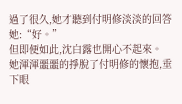過了很久,她才聽到付明修淡淡的回答她:“好。”
但即便如此,沈白露也開心不起來。
她渾渾噩噩的掙脫了付明修的懷抱,垂下眼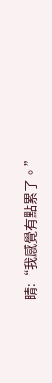睛:“我感覺有點累了。”